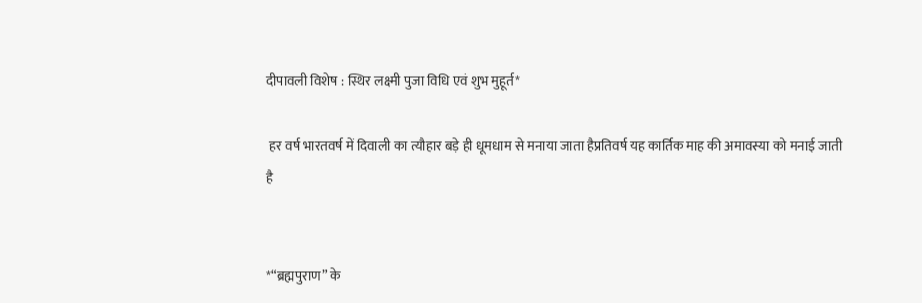दीपावली विशेष : स्थिर लक्ष्मी पुजा विधि एवं शुभ मुहूर्त*

 हर वर्ष भारतवर्ष में दिवाली का त्यौहार बड़े ही धूमधाम से मनाया जाता हैप्रतिवर्ष यह कार्तिक माह की अमावस्या को मनाई जाती है


*“ब्रह्मपुराण” के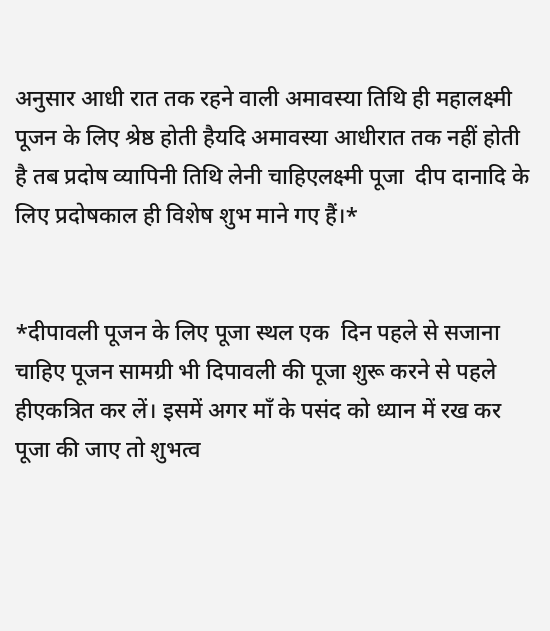अनुसार आधी रात तक रहने वाली अमावस्या तिथि ही महालक्ष्मी पूजन के लिए श्रेष्ठ होती हैयदि अमावस्या आधीरात तक नहीं होती है तब प्रदोष व्यापिनी तिथि लेनी चाहिएलक्ष्मी पूजा  दीप दानादि के लिए प्रदोषकाल ही विशेष शुभ माने गए हैं।*


*दीपावली पूजन के लिए पूजा स्थल एक  दिन पहले से सजाना चाहिए पूजन सामग्री भी दिपावली की पूजा शुरू करने से पहले हीएकत्रित कर लें। इसमें अगर माँ के पसंद को ध्यान में रख कर पूजा की जाए तो शुभत्व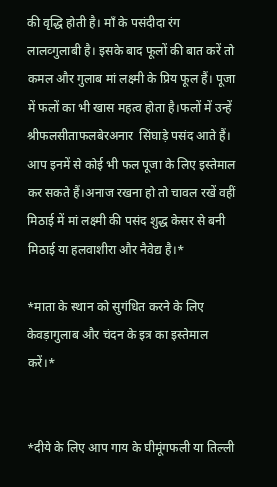की वृद्धि होती है। माँ के पसंदीदा रंग लालव्गुलाबी है। इसके बाद फूलों की बात करें तो कमल और गुलाब मां लक्ष्मी के प्रिय फूल हैं। पूजा में फलों का भी खास महत्व होता है।फलों में उन्हें श्रीफलसीताफलबेरअनार  सिंघाड़े पसंद आते हैं। आप इनमें से कोई भी फल पूजा के लिए इस्तेमाल कर सकते हैं।अनाज रखना हो तो चावल रखें वहीं मिठाई में मां लक्ष्मी की पसंद शुद्ध केसर से बनी मिठाई या हलवाशीरा और नैवेद्य है।*

*माता के स्थान को सुगंधित करने के लिए केवड़ागुलाब और चंदन के इत्र का इस्तेमाल करें।*


*दीये के लिए आप गाय के घीमूंगफली या तिल्ली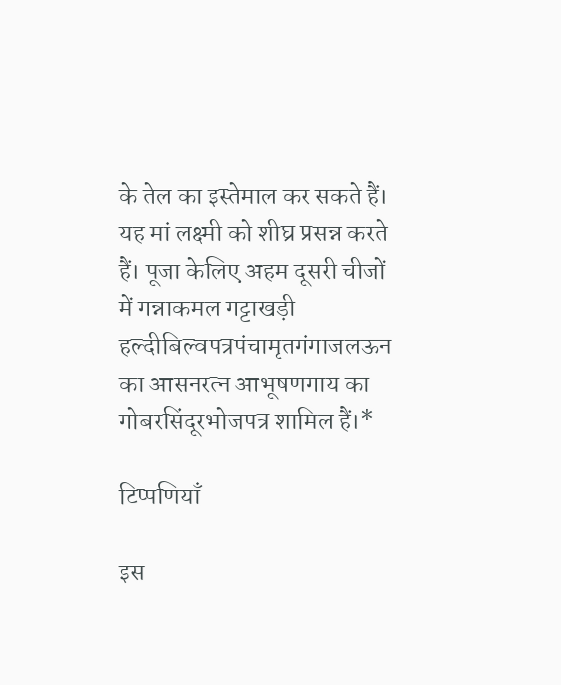के तेल का इस्तेमाल कर सकते हैं। यह मां लक्ष्मी को शीघ्र प्रसन्न करते हैं। पूजा केलिए अहम दूसरी चीजों में गन्नाकमल गट्टाखड़ी हल्दीबिल्वपत्रपंचामृतगंगाजलऊन का आसनरत्न आभूषणगाय का गोबरसिंदूरभोजपत्र शामिल हैं।*

टिप्पणियाँ

इस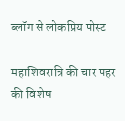ब्लॉग से लोकप्रिय पोस्ट

महाशिवरात्रि की चार पहर की विशेष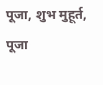पूजा, शुभ मुहूर्त, पूजा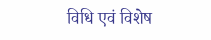विधि एवं विशेष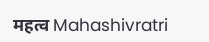महत्व Mahashivratri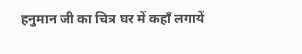हनुमान जी का चित्र घर में कहाँ लगायें